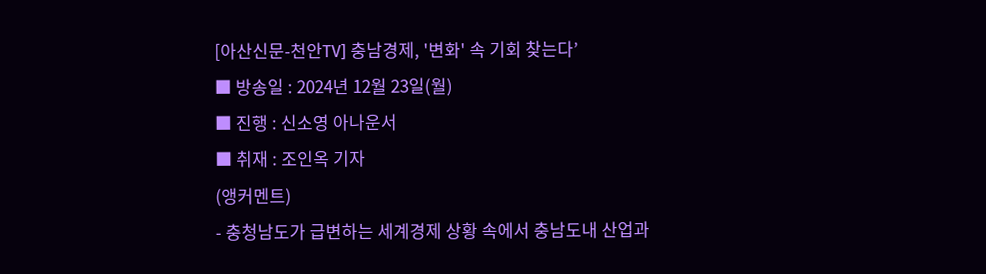[아산신문-천안TV] 충남경제, '변화' 속 기회 찾는다’
■ 방송일 : 2024년 12월 23일(월)
■ 진행 : 신소영 아나운서
■ 취재 : 조인옥 기자
(앵커멘트)
- 충청남도가 급변하는 세계경제 상황 속에서 충남도내 산업과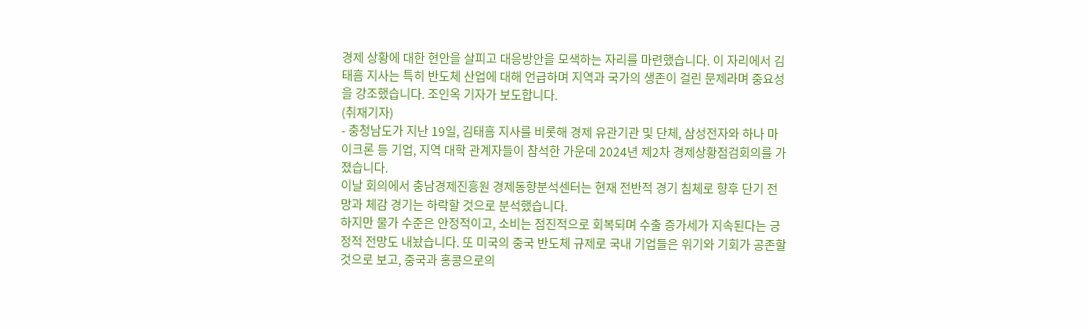경제 상황에 대한 현안을 살피고 대응방안을 모색하는 자리를 마련했습니다. 이 자리에서 김태흠 지사는 특히 반도체 산업에 대해 언급하며 지역과 국가의 생존이 걸린 문제라며 중요성을 강조했습니다. 조인옥 기자가 보도합니다.
(취재기자)
- 충청남도가 지난 19일, 김태흠 지사를 비롯해 경제 유관기관 및 단체, 삼성전자와 하나 마이크론 등 기업, 지역 대학 관계자들이 참석한 가운데 2024년 제2차 경제상황점검회의를 가졌습니다.
이날 회의에서 충남경제진흥원 경제동향분석센터는 현재 전반적 경기 침체로 향후 단기 전망과 체감 경기는 하락할 것으로 분석했습니다.
하지만 물가 수준은 안정적이고, 소비는 점진적으로 회복되며 수출 증가세가 지속된다는 긍정적 전망도 내놨습니다. 또 미국의 중국 반도체 규제로 국내 기업들은 위기와 기회가 공존할 것으로 보고, 중국과 홍콩으로의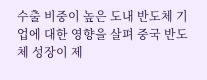수출 비중이 높은 도내 반도체 기업에 대한 영향을 살펴 중국 반도체 성장이 제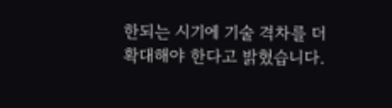한되는 시기에 기술 격차를 더 확대해야 한다고 밝혔습니다.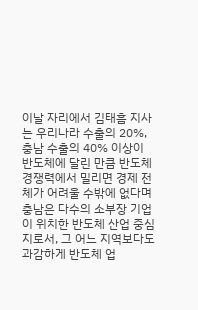이날 자리에서 김태흠 지사는 우리나라 수출의 20%, 충남 수출의 40% 이상이 반도체에 달린 만큼 반도체 경쟁력에서 밀리면 경제 전체가 어려울 수밖에 없다며 충남은 다수의 소부장 기업이 위치한 반도체 산업 중심지로서, 그 어느 지역보다도 과감하게 반도체 업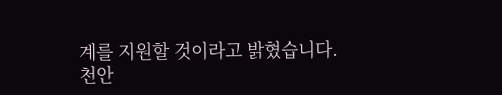계를 지원할 것이라고 밝혔습니다.
천안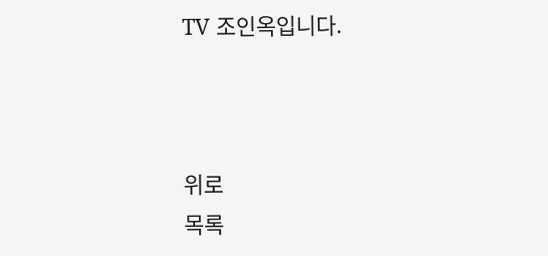TV 조인옥입니다.



위로
목록